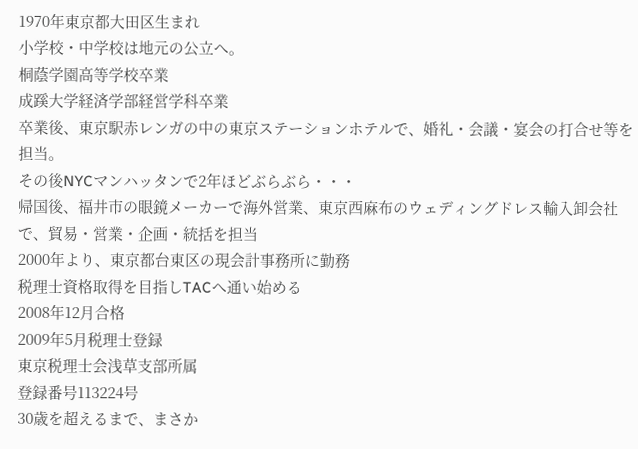1970年東京都大田区生まれ
小学校・中学校は地元の公立へ。
桐蔭学園高等学校卒業
成蹊大学経済学部経営学科卒業
卒業後、東京駅赤レンガの中の東京ステーションホテルで、婚礼・会議・宴会の打合せ等を担当。
その後NYCマンハッタンで2年ほどぶらぶら・・・
帰国後、福井市の眼鏡メーカーで海外営業、東京西麻布のウェディングドレス輸入卸会社で、貿易・営業・企画・統括を担当
2000年より、東京都台東区の現会計事務所に勤務
税理士資格取得を目指しTACへ通い始める
2008年12月合格
2009年5月税理士登録
東京税理士会浅草支部所属
登録番号113224号
30歳を超えるまで、まさか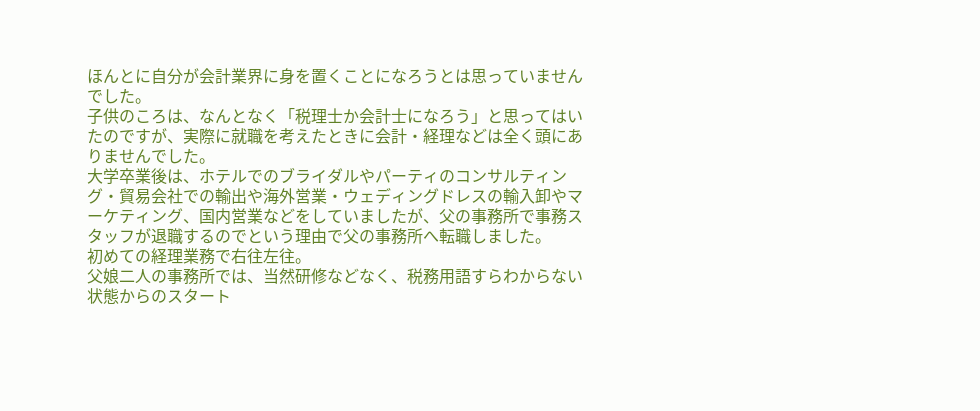ほんとに自分が会計業界に身を置くことになろうとは思っていませんでした。
子供のころは、なんとなく「税理士か会計士になろう」と思ってはいたのですが、実際に就職を考えたときに会計・経理などは全く頭にありませんでした。
大学卒業後は、ホテルでのブライダルやパーティのコンサルティング・貿易会社での輸出や海外営業・ウェディングドレスの輸入卸やマーケティング、国内営業などをしていましたが、父の事務所で事務スタッフが退職するのでという理由で父の事務所へ転職しました。
初めての経理業務で右往左往。
父娘二人の事務所では、当然研修などなく、税務用語すらわからない状態からのスタート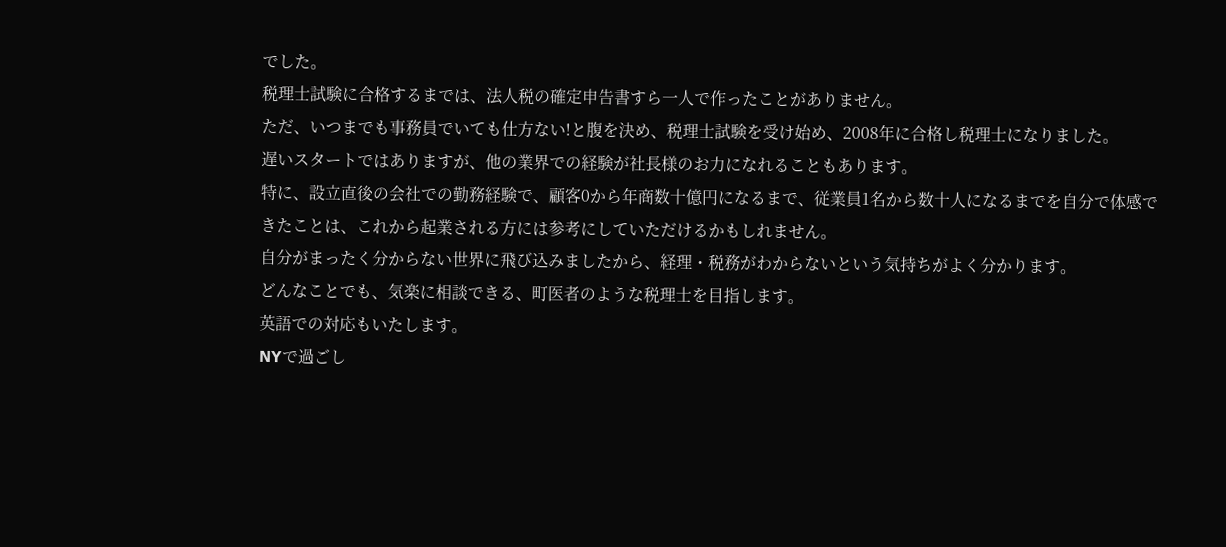でした。
税理士試験に合格するまでは、法人税の確定申告書すら一人で作ったことがありません。
ただ、いつまでも事務員でいても仕方ない!と腹を決め、税理士試験を受け始め、2008年に合格し税理士になりました。
遅いスタートではありますが、他の業界での経験が社長様のお力になれることもあります。
特に、設立直後の会社での勤務経験で、顧客0から年商数十億円になるまで、従業員1名から数十人になるまでを自分で体感できたことは、これから起業される方には参考にしていただけるかもしれません。
自分がまったく分からない世界に飛び込みましたから、経理・税務がわからないという気持ちがよく分かります。
どんなことでも、気楽に相談できる、町医者のような税理士を目指します。
英語での対応もいたします。
NYで過ごし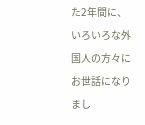た2年間に、いろいろな外国人の方々にお世話になりまし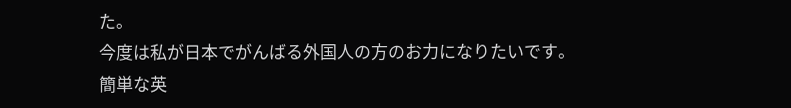た。
今度は私が日本でがんばる外国人の方のお力になりたいです。
簡単な英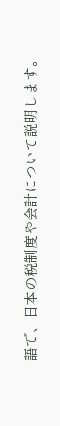語で、日本の税制度や会計について説明します。